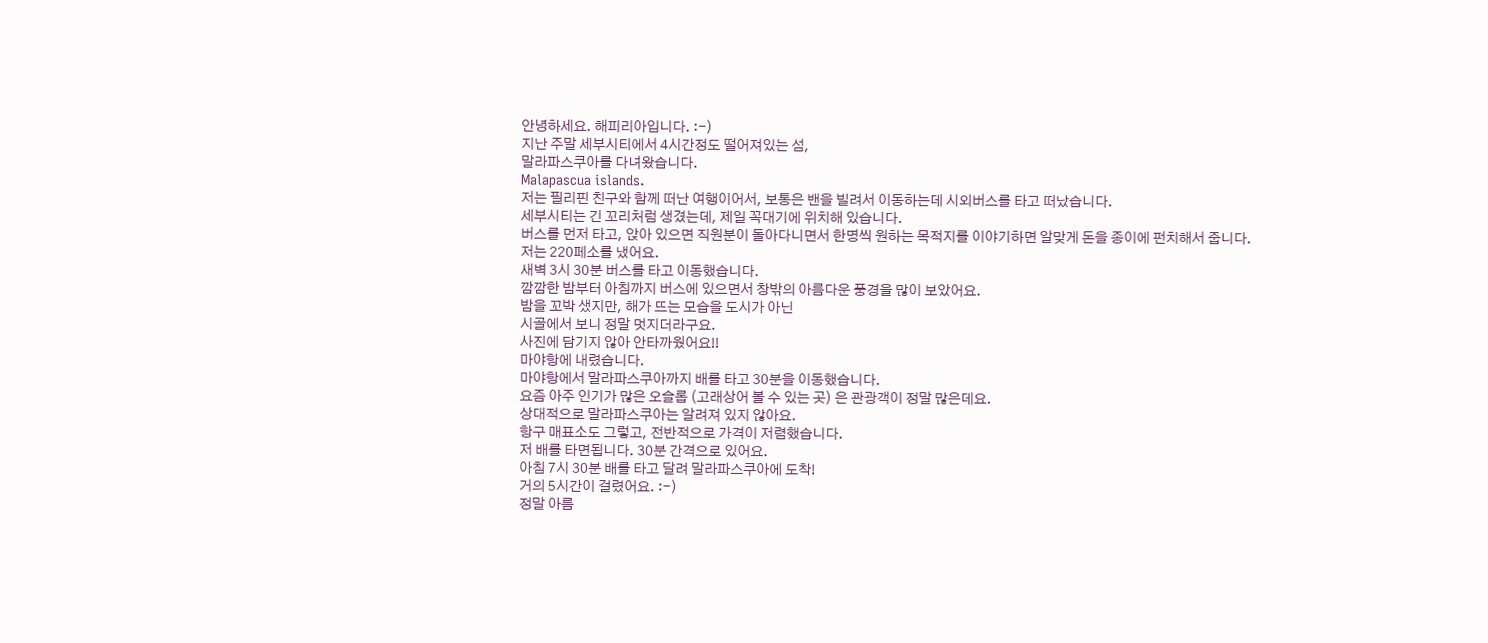안녕하세요. 해피리아입니다. :-)
지난 주말 세부시티에서 4시간정도 떨어져있는 섬,
말라파스쿠아를 다녀왔습니다.
Malapascua islands.
저는 필리핀 친구와 함께 떠난 여행이어서, 보통은 밴을 빌려서 이동하는데 시외버스를 타고 떠났습니다.
세부시티는 긴 꼬리처럼 생겼는데, 제일 꼭대기에 위치해 있습니다.
버스를 먼저 타고, 앉아 있으면 직원분이 돌아다니면서 한명씩 원하는 목적지를 이야기하면 알맞게 돈을 종이에 펀치해서 줍니다.
저는 220페소를 냈어요.
새벽 3시 30분 버스를 타고 이동했습니다.
깜깜한 밤부터 아침까지 버스에 있으면서 창밖의 아름다운 풍경을 많이 보았어요.
밤을 꼬박 샜지만, 해가 뜨는 모습을 도시가 아닌
시골에서 보니 정말 멋지더라구요.
사진에 담기지 않아 안타까웠어요!!
마야항에 내렸습니다.
마야항에서 말라파스쿠아까지 배를 타고 30분을 이동했습니다.
요즘 아주 인기가 많은 오슬롭 (고래상어 볼 수 있는 곳) 은 관광객이 정말 많은데요.
상대적으로 말라파스쿠아는 알려져 있지 않아요.
항구 매표소도 그렇고, 전반적으로 가격이 저렴했습니다.
저 배를 타면됩니다. 30분 간격으로 있어요.
아침 7시 30분 배를 타고 달려 말라파스쿠아에 도착!
거의 5시간이 걸렸어요. :-)
정말 아름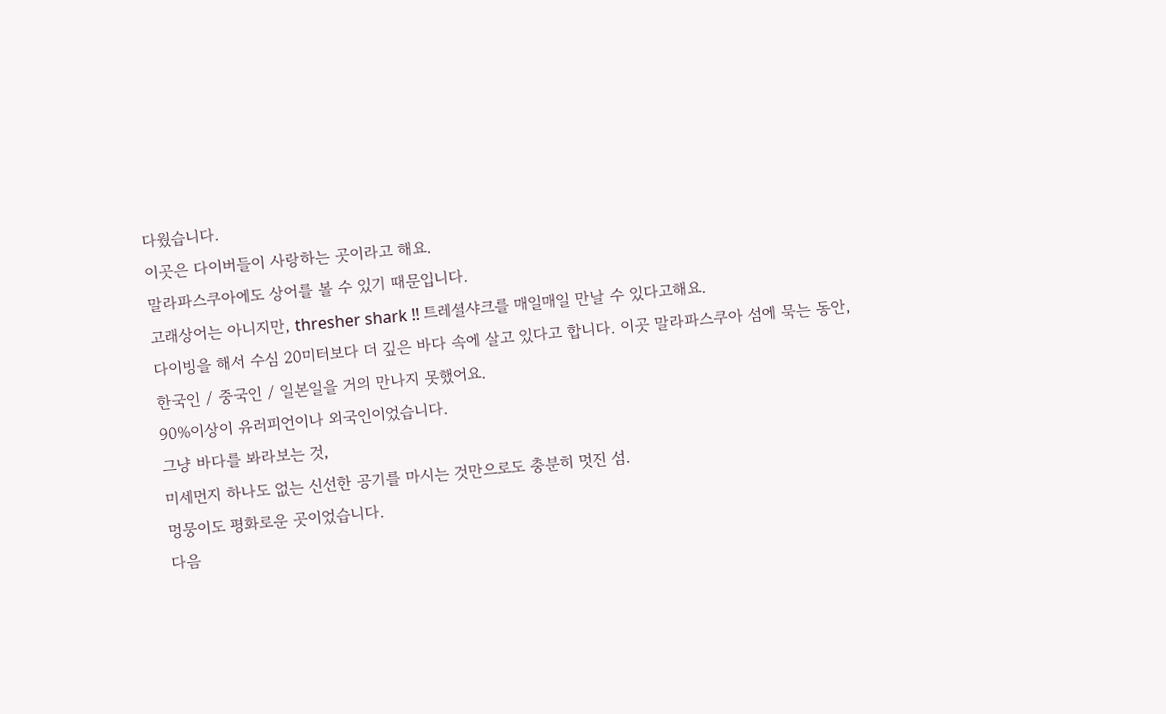다웠습니다.
이곳은 다이버들이 사랑하는 곳이라고 해요.
말라파스쿠아에도 상어를 볼 수 있기 때문입니다.
고래상어는 아니지만, thresher shark !! 트레셜샤크를 매일매일 만날 수 있다고해요.
다이빙을 해서 수심 20미터보다 더 깊은 바다 속에 살고 있다고 합니다. 이곳 말라파스쿠아 섬에 묵는 동안,
한국인 / 중국인 / 일본일을 거의 만나지 못했어요.
90%이상이 유러피언이나 외국인이었습니다.
그냥 바다를 봐라보는 것,
미세먼지 하나도 없는 신선한 공기를 마시는 것만으로도 충분히 멋진 섬.
멍뭉이도 평화로운 곳이었습니다.
다음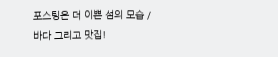포스팅은 더 이쁜 섬의 모습 / 바다 그리고 맛집!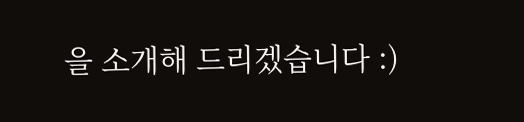을 소개해 드리겠습니다 :)